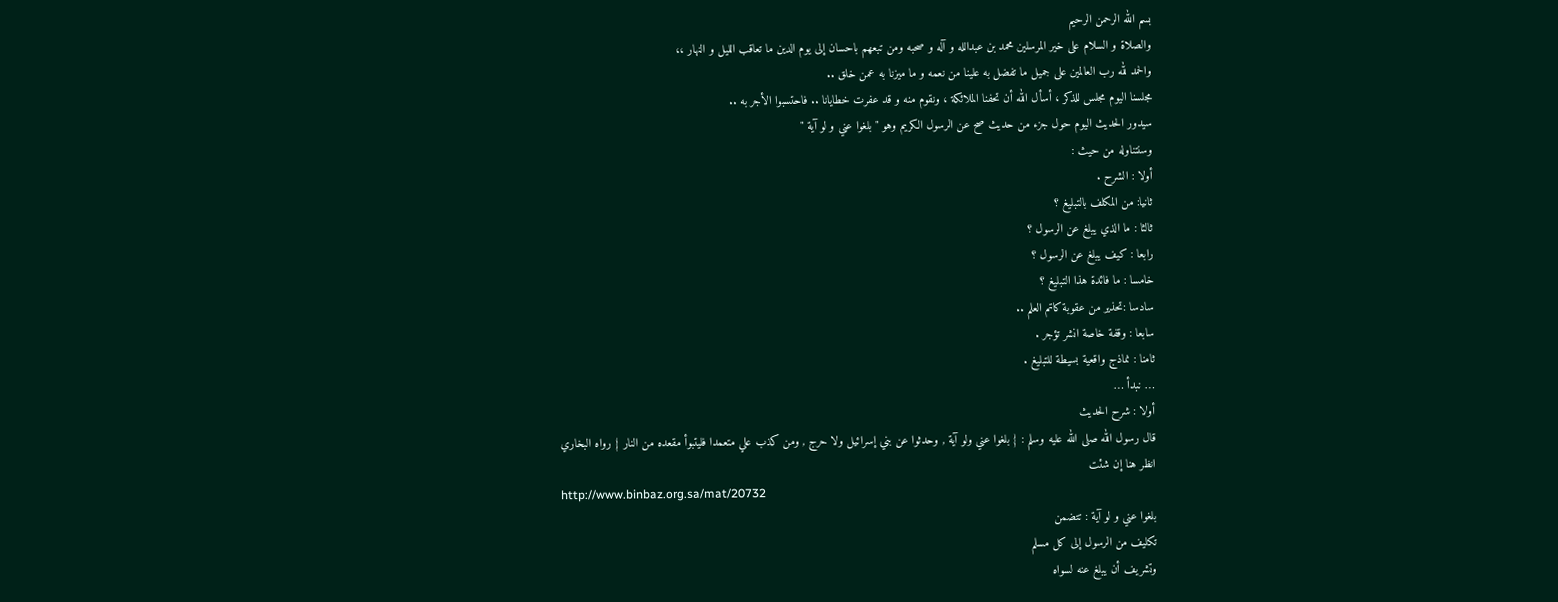بسم الله الرحمن الرحيم
والصلاة و السلام على خير المرسلين محمد بن عبدالله و آله و صحبه ومن تبعهم باحسان إلى يوم الدين ما تعاقب الليل و النهار ،،
والحمد لله رب العالمين على جميل ما تفضل به علينا من نعمه و ما ميزنا به عمن خلق ..
مجلسنا اليوم مجلس للذكر ، أسأل الله أن تحفنا الملائكة ، ونقوم منه و قد عفرت خطايانا .. فاحتسبوا الأجر به ..
سيدور الحديث اليوم حول جزء من حديث صح عن الرسول الكريم وهو " بلغوا عني و لو آية "
وسنتناوله من حيث :
أولا : الشرح .
ثانيا: من المكلف بالتبليغ ؟
ثالثا : ما الذي يبلغ عن الرسول ؟
رابعا : كيف يبلغ عن الرسول ؟
خامسا : ما فائدة هذا التبليغ ؟
سادسا :تحذير من عقوبة كاتم العلم ..
سابعا : وقفة خاصة انشر تؤجر .
ثامنا : نماذج واقعية بسيطة للتبليغ .
… نبدأ …
أولا : شرح الحديث
قال رسول الله صلى الله عليه وسلم : { بلغوا عني ولو آية , وحدثوا عن بني إسرائيل ولا حرج , ومن كذب علي متعمدا فليتبوأ مقعده من النار } رواه البخاري
انظر هنا إن شئت
http://www.binbaz.org.sa/mat/20732
بلغوا عني و لو آية : تتضمن
تكليف من الرسول إلى كل مسلم
وتشريف أن يبلغ عنه لسواه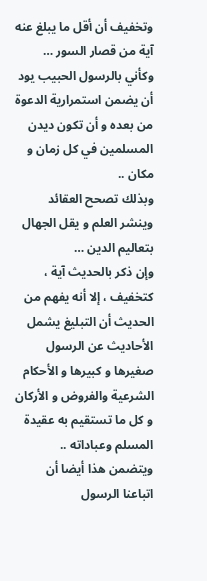وتخفيف أن أقل ما يبلغ عنه آية من قصار السور …
وكأني بالرسول الحبيب يود أن يضمن استمرارية الدعوة من بعده و أن تكون ديدن المسلمين في كل زمان و مكان ..
وبذلك تصحح العقائد وينشر العلم و يقل الجهال بتعاليم الدين …
وإن ذكر بالحديث آية ، كتخفيف ، إلا أنه يفهم من الحديث أن التبليغ يشمل الأحاديث عن الرسول صغيرها و كبيرها و الأحكام الشرعية والفروض و الأركان و كل ما تستقيم به عقيدة المسلم وعباداته ..
ويتضمن هذا أيضا أن اتباعنا الرسول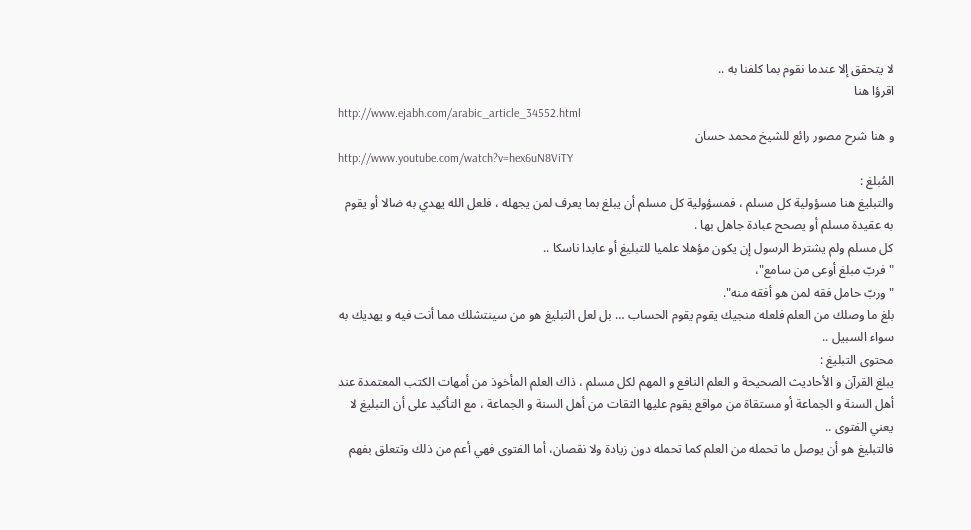لا يتحقق إلا عندما نقوم بما كلفنا به ..
اقرؤا هنا
http://www.ejabh.com/arabic_article_34552.html
و هنا شرح مصور رائع للشيخ محمد حسان
http://www.youtube.com/watch?v=hex6uN8ViTY
المُبلغ :
والتبليغ هنا مسؤولية كل مسلم ، فمسؤولية كل مسلم أن يبلغ بما يعرف لمن يجهله ، فلعل الله يهدي به ضالا أو يقوم به عقيدة مسلم أو يصحح عبادة جاهل بها .
كل مسلم ولم يشترط الرسول إن يكون مؤهلا علميا للتبليغ أو عابدا ناسكا ..
" فربّ مبلغ أوعى من سامع"،
"وربّ حامل فقه لمن هو أفقه منه".
بلغ ما وصلك من العلم فلعله منجيك يقوم يقوم الحساب … بل لعل التبليغ هو من سينتشلك مما أنت فيه و يهديك به سواء السبيل ..
محتوى التبليغ :
يبلغ القرآن و الأحاديث الصحيحة و العلم النافع و المهم لكل مسلم ، ذاك العلم المأخوذ من أمهات الكتب المعتمدة عند أهل السنة و الجماعة أو مستقاة من مواقع يقوم عليها الثقات من أهل السنة و الجماعة ، مع التأكيد على أن التبليغ لا يعني الفتوى ..
فالتبليغ هو أن يوصل ما تحمله من العلم كما تحمله دون زيادة ولا نقصان، أما الفتوى فهي أعم من ذلك وتتعلق بفهم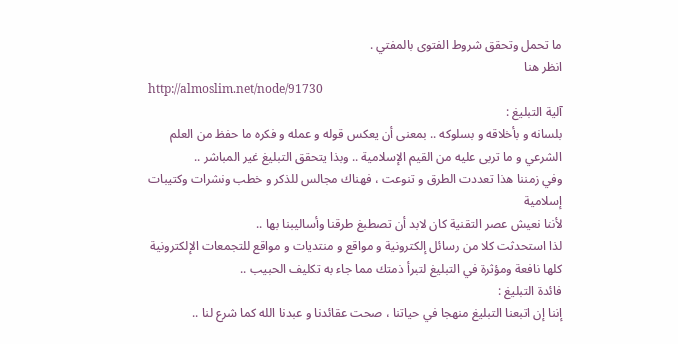ما تحمل وتحقق شروط الفتوى بالمفتي .
انظر هنا
http://almoslim.net/node/91730
آلية التبليغ :
بلسانه و بأخلاقه و بسلوكه .. بمعنى أن يعكس قوله و عمله و فكره ما حفظ من العلم الشرعي و ما تربى عليه من القيم الإسلامية .. وبذا يتحقق التبليغ غير المباشر ..
وفي زمننا هذا تعددت الطرق و تنوعت ، فهناك مجالس للذكر و خطب ونشرات وكتيبات إسلامية
لأننا نعيش عصر التقنية كان لابد أن تصطبغ طرقنا وأساليبنا بها ..
لذا استحدثت كلا من رسائل إلكترونية و مواقع و منتديات و مواقع للتجمعات الإلكترونية كلها نافعة ومؤثرة في التبليغ لتبرأ ذمتك مما جاء به تكليف الحبيب ..
فائدة التبليغ :
إننا إن اتبعنا التبليغ منهجا في حياتنا ، صحت عقائدنا و عبدنا الله كما شرع لنا ..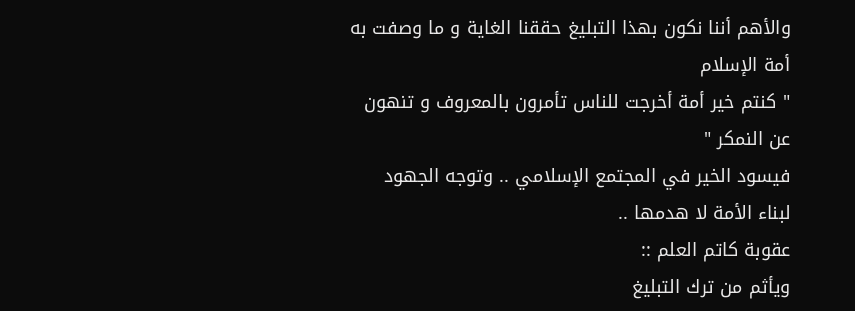والأهم أننا نكون بهذا التبليغ حققنا الغاية و ما وصفت به أمة الإسلام
" كنتم خير أمة أخرجت للناس تأمرون بالمعروف و تنهون عن النمكر "
فيسود الخير في المجتمع الإسلامي .. وتوجه الجهود لبناء الأمة لا هدمها ..
عقوبة كاتم العلم ::
ويأثم من ترك التبليغ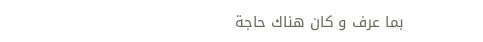بما عرف و كان هناك حاجة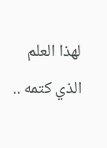لهذا العلم الذي كتمه ..